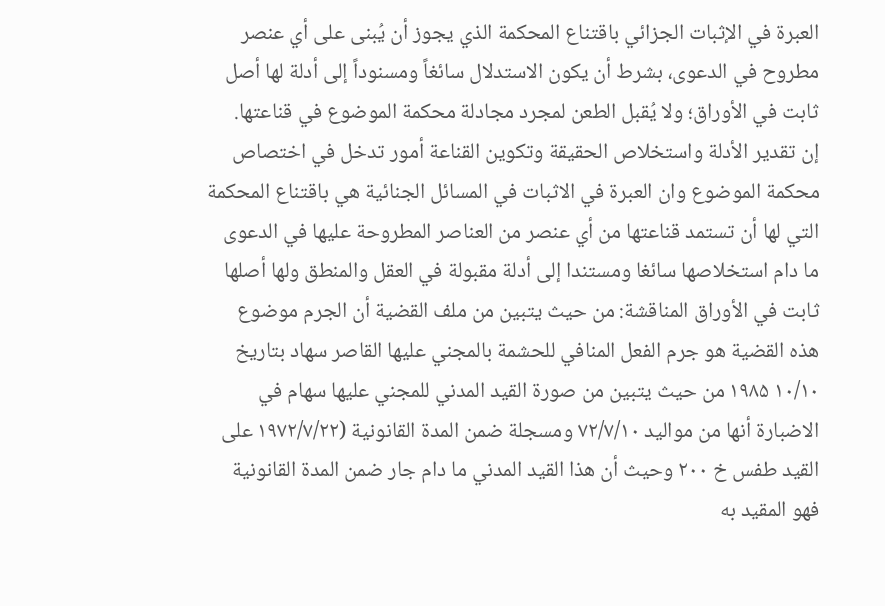العبرة في الإثبات الجزائي باقتناع المحكمة الذي يجوز أن يُبنى على أي عنصر مطروح في الدعوى، بشرط أن يكون الاستدلال سائغاً ومسنوداً إلى أدلة لها أصل ثابت في الأوراق؛ ولا يُقبل الطعن لمجرد مجادلة محكمة الموضوع في قناعتها.
إن تقدير الأدلة واستخلاص الحقيقة وتكوين القناعة أمور تدخل في اختصاص محكمة الموضوع وان العبرة في الاثبات في المسائل الجنائية هي باقتناع المحكمة التي لها أن تستمد قناعتها من أي عنصر من العناصر المطروحة عليها في الدعوى ما دام استخلاصها سائغا ومستندا إلى أدلة مقبولة في العقل والمنطق ولها أصلها ثابت في الأوراق المناقشة: من حيث يتبين من ملف القضية أن الجرم موضوع هذه القضية هو جرم الفعل المنافي للحشمة بالمجني عليها القاصر سهاد بتاريخ ۱۰/۱۰ ۱۹۸۵ من حيث يتبين من صورة القيد المدني للمجني عليها سهام في الاضبارة أنها من مواليد ٧٢/٧/١٠ ومسجلة ضمن المدة القانونية (۱۹۷۲/۷/۲۲ على القيد طفس خ ۲۰۰ وحيث أن هذا القيد المدني ما دام جار ضمن المدة القانونية فهو المقيد به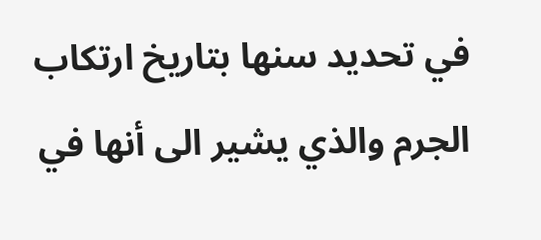في تحديد سنها بتاريخ ارتكاب الجرم والذي يشير الى أنها في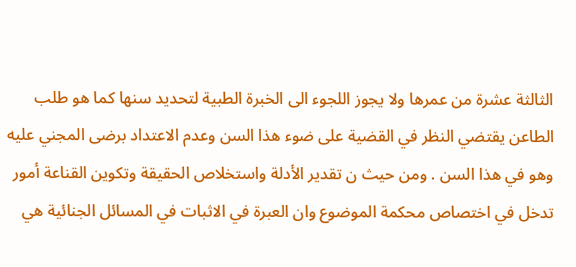الثالثة عشرة من عمرها ولا يجوز اللجوء الى الخبرة الطبية لتحديد سنها كما هو طلب الطاعن يقتضي النظر في القضية على ضوء هذا السن وعدم الاعتداد برضى المجني عليه وهو في هذا السن . ومن حيث ن تقدير الأدلة واستخلاص الحقيقة وتكوين القناعة أمور تدخل في اختصاص محكمة الموضوع وان العبرة في الاثبات في المسائل الجنائية هي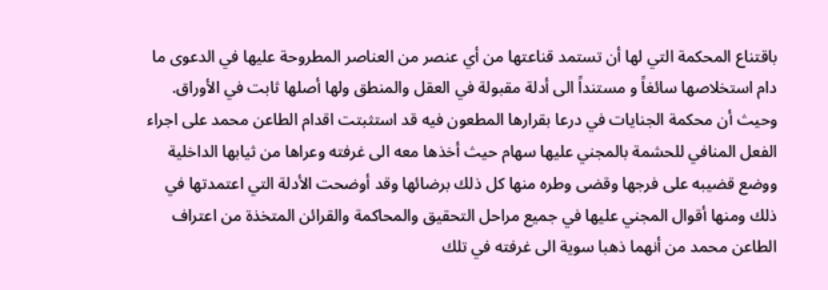باقتناع المحكمة التي لها أن تستمد قناعتها من أي عنصر من العناصر المطروحة عليها في الدعوى ما دام استخلاصها سائغاً و مستنداً الى أدلة مقبولة في العقل والمنطق ولها أصلها ثابت في الأوراق. وحيث أن محكمة الجنايات في درعا بقرارها المطعون فيه قد استثبتت اقدام الطاعن محمد على اجراء الفعل المنافي للحشمة بالمجني عليها سهام حيث أخذها معه الى غرفته وعراها من ثيابها الداخلية ووضع قضيبه على فرجها وقضى وطره منها كل ذلك برضائها وقد أوضحت الأدلة التي اعتمدتها في ذلك ومنها أقوال المجني عليها في جميع مراحل التحقيق والمحاكمة والقرائن المتخذة من اعتراف الطاعن محمد من أنهما ذهبا سوية الى غرفته في تلك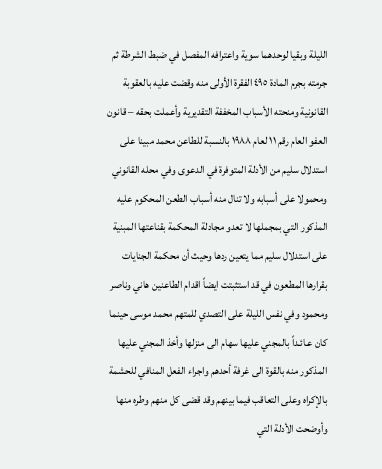الليلة وبقيا لوحدهما سوية واعترافه المفصل في ضبط الشرطة ثم جرمته بجرم المادة ٤٩٥ الفقرة الأولى منه وقضت عليه بالعقوبة القانونية ومنحته الأسباب المخففة التقديرية وأعملت بحقه – قانون العفو العام رقم ۱۱ لعام ۱۹۸۸ بالنسبة للطاعن محمد مبينا على استدلال سليم من الأدلة المتوفرة في الدعوى وفي محله القانوني ومحمولا على أسبابه ولا تنال منه أسباب الطعن المحكوم عليه المذكور التي بمجملها لا تعدو مجادلة المحكمة بقناعتها المبنية على استدلال سليم مما يتعين ردها وحيث أن محكمة الجنايات بقرارها المطعون في قد استثبتت ايضاً اقدام الطاعنين هاني وناصر ومحمود وفي نفس الليلة على التصدي للمتهم محمد موسى حينما كان عـائـداً بالمجني عليها سهام الى منزلها وأخذ المجني عليها المذكور منه بالقوة الى غرفة أحدهم واجراء الفعل المنافي للحشمة بالإكراه وعلى التعاقب فيما بينهم وقد قضى كل منهم وطره منها وأوضحت الأدلة التي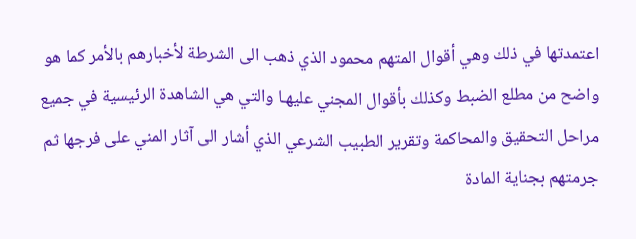اعتمدتها في ذلك وهي أقوال المتهم محمود الذي ذهب الى الشرطة لأخبارهم بالأمر كما هو واضح من مطلع الضبط وكذلك بأقوال المجني عليهـا والتي هي الشاهدة الرئيسية في جميع مراحل التحقيق والمحاكمة وتقرير الطبيب الشرعي الذي أشار الى آثار المني على فرجها ثم جرمتهم بجناية المادة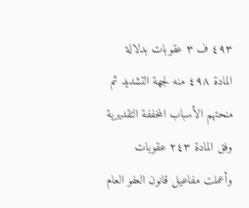٤٩٣ ف ۳ عقوبات بدلالة المادة ٤٩٨ منه لجهة التشديد ثم منحتهم الأسباب المخففة التقديرية وفق المادة ٢٤٣ عقوبات وأعملت مفاعيل قانون العفو العام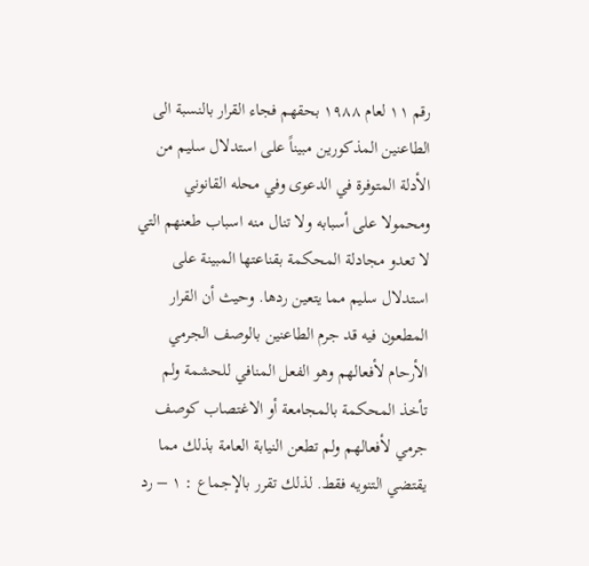رقم ۱۱ لعام ۱۹۸۸ بحقهم فجاء القرار بالنسبة الى الطاعنين المذكورين مبيناً على استدلال سليم من الأدلة المتوفرة في الدعوى وفي محله القانوني ومحمولا على أسبابه ولا تنال منه اسباب طعنهم التي لا تعدو مجادلة المحكمة بقناعتها المبينة على استدلال سليم مما يتعين ردها. وحيث أن القرار المطعون فيه قد جرم الطاعنين بالوصف الجرمي الأرحام لأفعالهم وهو الفعل المنافي للحشمة ولم تأخذ المحكمة بالمجامعة أو الاغتصاب كوصف جرمي لأفعالهم ولم تطعن النيابة العامة بذلك مما يقتضي التنويه فقط. لذلك تقرر بالإجماع : ١ – رد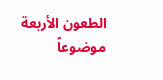الطعون الأربعة موضوعاً